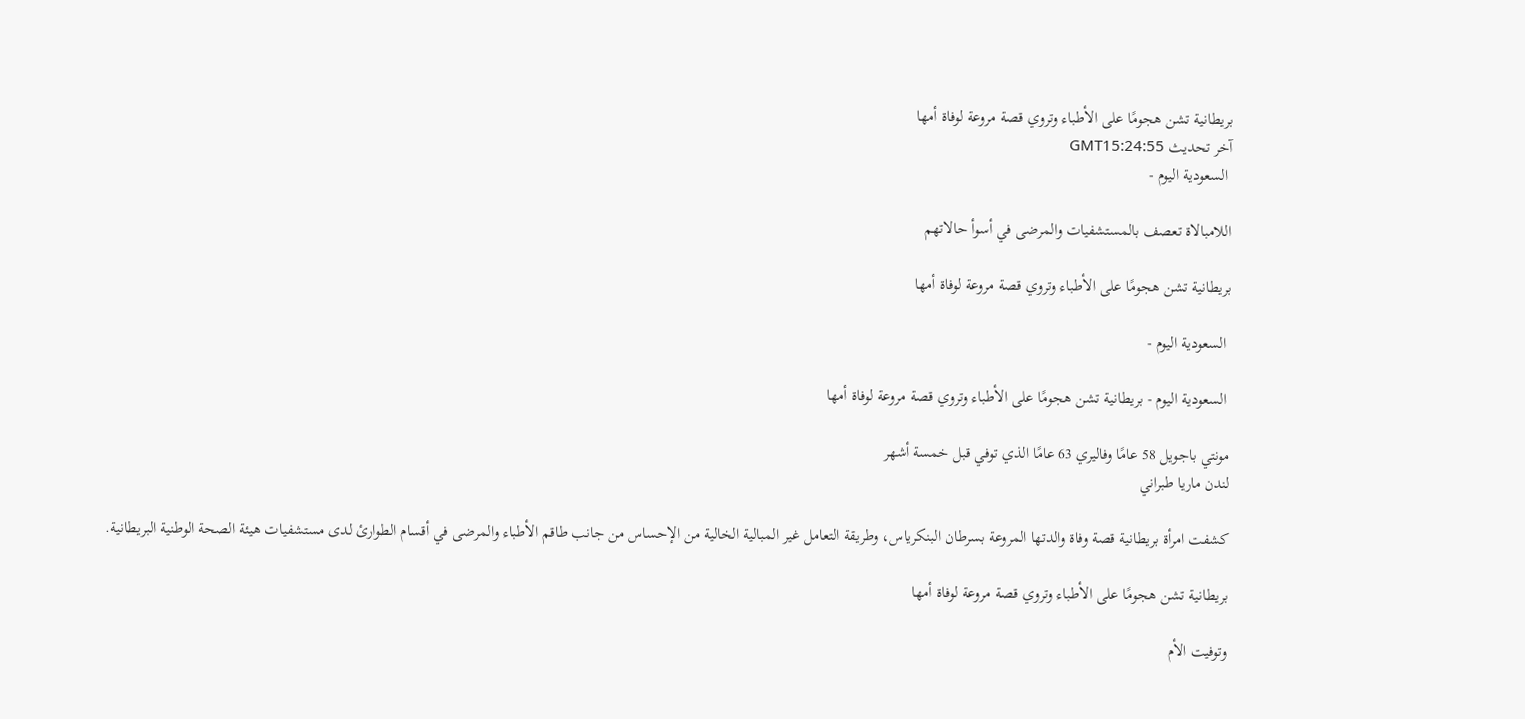بريطانية تشن هجومًا على الأطباء وتروي قصة مروعة لوفاة أمها
آخر تحديث GMT15:24:55
 السعودية اليوم -

اللامبالاة تعصف بالمستشفيات والمرضى في أسوأ حالاتهم

بريطانية تشن هجومًا على الأطباء وتروي قصة مروعة لوفاة أمها

 السعودية اليوم -

 السعودية اليوم - بريطانية تشن هجومًا على الأطباء وتروي قصة مروعة لوفاة أمها

مونتي باجويل 58 عامًا وفاليري 63 عامًا الذي توفي قبل خمسة أشهر
لندن ماريا طبراني

كشفت امرأة بريطانية قصة وفاة والدتها المروعة بسرطان البنكرياس، وطريقة التعامل غير المبالية الخالية من الإحساس من جانب طاقم الأطباء والمرضى في أقسام الطوارئ لدى مستشفيات هيئة الصحة الوطنية البريطانية.

بريطانية تشن هجومًا على الأطباء وتروي قصة مروعة لوفاة أمها

وتوفيت الأم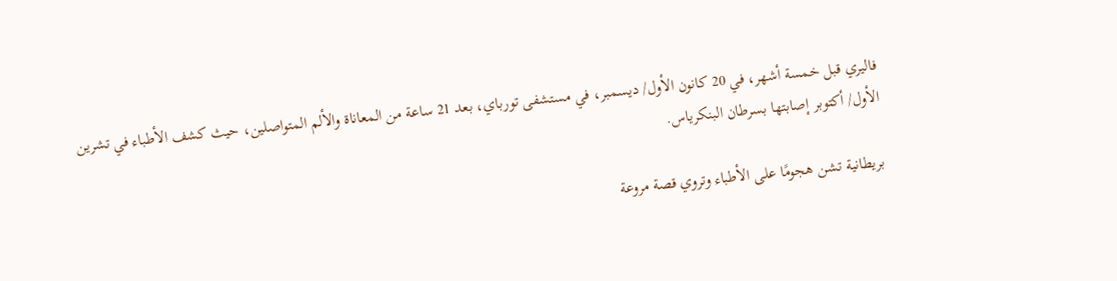فاليري قبل خمسة أشهر، في 20 كانون الأول/ ديسمبر، في مستشفى تورباي، بعد 21 ساعة من المعاناة والألم المتواصلين، حيث كشف الأطباء في تشرين الأول/ أكتوبر إصابتها بسرطان البنكرياس.

بريطانية تشن هجومًا على الأطباء وتروي قصة مروعة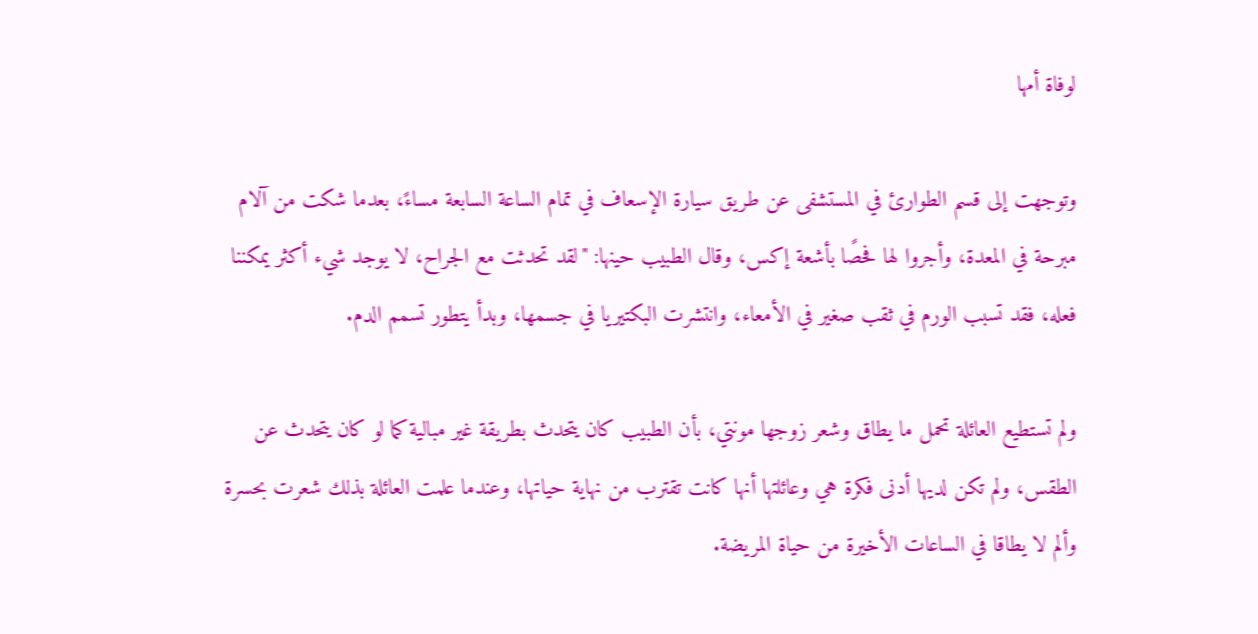لوفاة أمها

وتوجهت إلى قسم الطوارئ في المستشفى عن طريق سيارة الإسعاف في تمام الساعة السابعة مساءً، بعدما شكت من آلام مبرحة في المعدة، وأجروا لها فحصًا بأشعة إكس، وقال الطبيب حينها: "لقد تحدثت مع الجراح، لا يوجد شيء أكثر يمكننا فعله، فقد تسبب الورم في ثقب صغير في الأمعاء، وانتشرت البكتيريا في جسمها، وبدأ يتطور تسمم الدم.

ولم تستطيع العائلة تحمل ما يطاق وشعر زوجها مونتي، بأن الطبيب كان يتحدث بطريقة غير مبالية كما لو كان يتحدث عن الطقس، ولم تكن لديها أدنى فكرة هي وعائلتها أنها كانت تقترب من نهاية حياتها، وعندما علمت العائلة بذلك شعرت بحسرة وألم لا يطاقا في الساعات الأخيرة من حياة المريضة.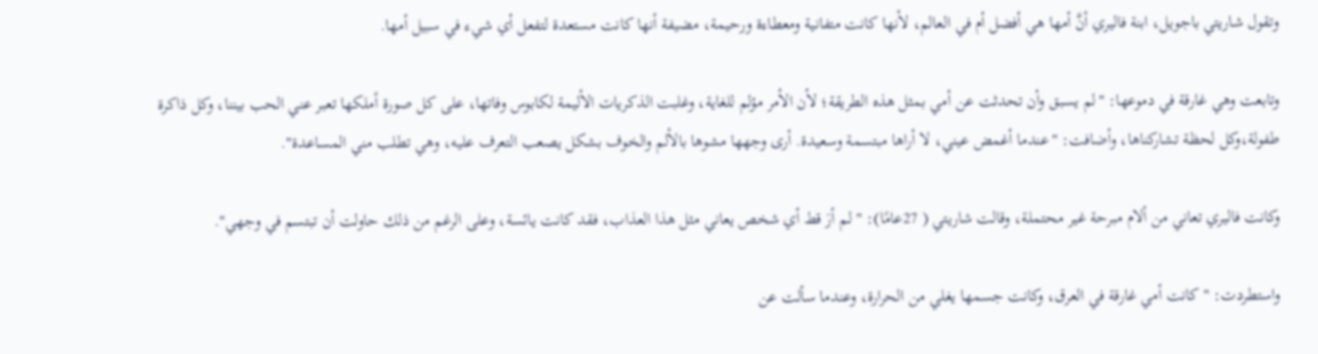وتقول شاريتي باجويل، ابنة فاليري أنَّ أمها هي أفضل أم في العالم، لأنها كانت متفانية ومعطاءة ورحيمة، مضيفة أنها كانت مستعدة لتفعل أي شيء في سبيل أمها.

وتابعت وهي غارقة في دموعها: "لم يسبق وأن تحدثت عن أمي بمثل هذه الطريقة؛ لأن الأمر مؤلم للغاية، وغلبت الذكريات الأليمة لكابوس وفاتها، على كل صورة أملكها تعبر عني الحب بيننا، وكل ذاكرة طفولة،وكل لحظة تشاركناها، وأضافت: "عندما أغمض عيني، لا أراها مبتسمة وسعيدة. أرى وجهها مشوها بالألم والخوف بشكل يصعب التعرف عليه، وهي تطلب مني المساعدة".

وكانت فاليري تعاني من ألام مبرحة غير محتملة، وقالت شاريتي ( 27عامًا): " لم أرَ قط أي شخص يعاني مثل هذا العذاب، فقد كانت يائسة، وعلى الرغم من ذلك حاولت أن تبتسم في وجهي".

واستطردت: "كانت أمي غارقة في العرق، وكانت جسمها يغلي من الحرارة، وعندما سألت عن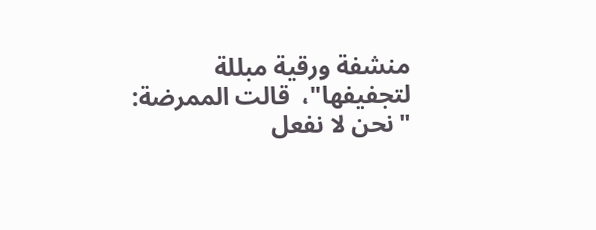منشفة ورقية مبللة لتجفيفها"،  قالت الممرضة: "نحن لا نفعل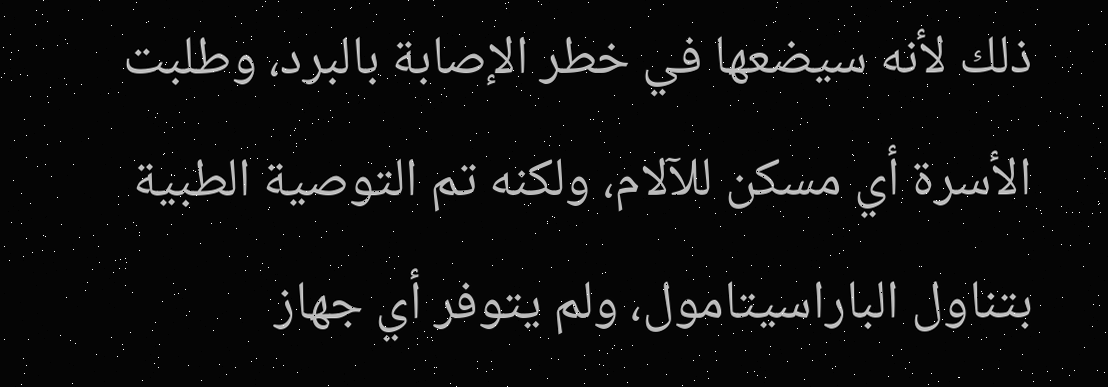ذلك لأنه سيضعها في خطر الإصابة بالبرد، وطلبت الأسرة أي مسكن للآلام، ولكنه تم التوصية الطبية بتناول الباراسيتامول، ولم يتوفر أي جهاز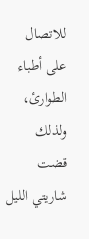للاتصال على أطباء الطوارئ، ولذلك قضت شاريتي الليل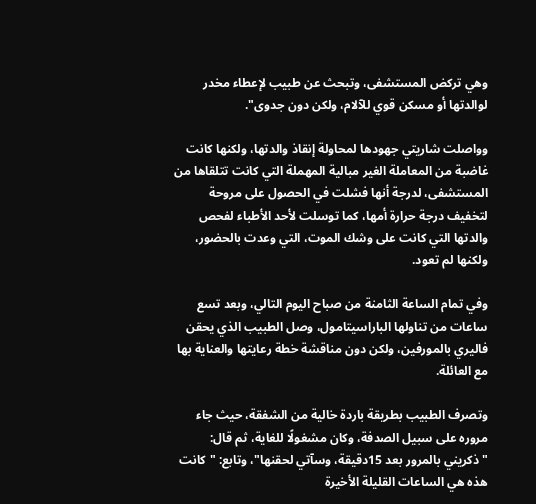وهي تركض المستشفى، وتبحث عن طبيب لإعطاء مخدر لوالدتها أو مسكن قوي للآلام، ولكن دون جدوى".

وواصلت شاريتي جهودها لمحاولة إنقاذ والدتها، ولكنها كانت غاضبة من المعاملة الغير مبالية المهملة التي كانت تتلقاها من المستشفى، لدرجة أنها فشلت في الحصول على مروحة لتخفيف درجة حرارة أمها، كما توسلت لأحد الأطباء لفحص والدتها التي كانت على وشك الموت، التي وعدت بالحضور، ولكنها لم تعود.

وفي تمام الساعة الثامنة من صباح اليوم التالي، وبعد تسع ساعات من تناولها الباراسيتامول، وصل الطبيب الذي يحقن فاليري بالمورفين، ولكن دون مناقشة خطة رعايتها والعناية بها مع العائلة.

وتصرف الطبيب بطريقة باردة خالية من الشفقة، حيث جاء مروره على سبيل الصدفة، وكان مشغولًا للغاية، ثم قال: "ذكريني بالمرور بعد 15دقيقة، وسآتي لحقنها"، وتابع: "كانت هذه هي الساعات القليلة الأخيرة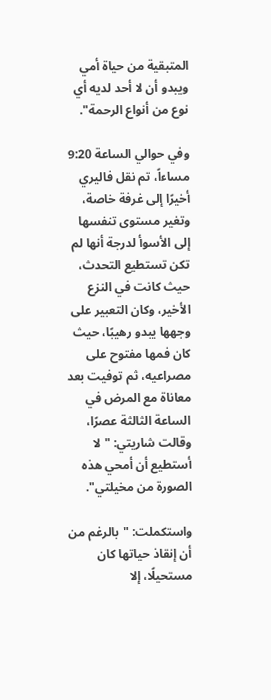المتبقية من حياة أمي ويبدو أن لا أحد لديه أي نوع من أنواع الرحمة".

وفي حوالي الساعة 9:20 مساءاً، تم نقل فاليري أخيرًا إلى غرفة خاصة، وتغير مستوى تنفسها إلى الأسوأ لدرجة أنها لم تكن تستطيع التحدث، حيث كانت في النزع الأخير، وكان التعبير على وجهها يبدو رهيبًا، حيث كان فمها مفتوح على مصراعيه، ثم توفيت بعد معاناة مع المرض في الساعة الثالثة عصرًا، وقالت شاريتي: "لا أستطيع أن أمحي هذه الصورة من مخيلتي".

واستكملت: "بالرغم من أن إنقاذ حياتها كان مستحيلًا، إلا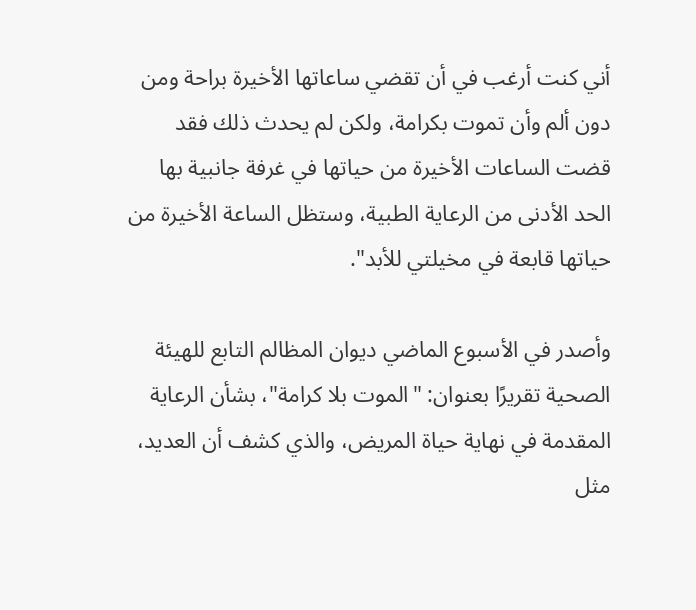أني كنت أرغب في أن تقضي ساعاتها الأخيرة براحة ومن دون ألم وأن تموت بكرامة، ولكن لم يحدث ذلك فقد قضت الساعات الأخيرة من حياتها في غرفة جانبية بها الحد الأدنى من الرعاية الطبية، وستظل الساعة الأخيرة من حياتها قابعة في مخيلتي للأبد".

وأصدر في الأسبوع الماضي ديوان المظالم التابع للهيئة الصحية تقريرًا بعنوان: "الموت بلا كرامة"، بشأن الرعاية المقدمة في نهاية حياة المريض، والذي كشف أن العديد، مثل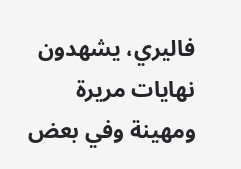فاليري، يشهدون نهايات مريرة ومهينة وفي بعض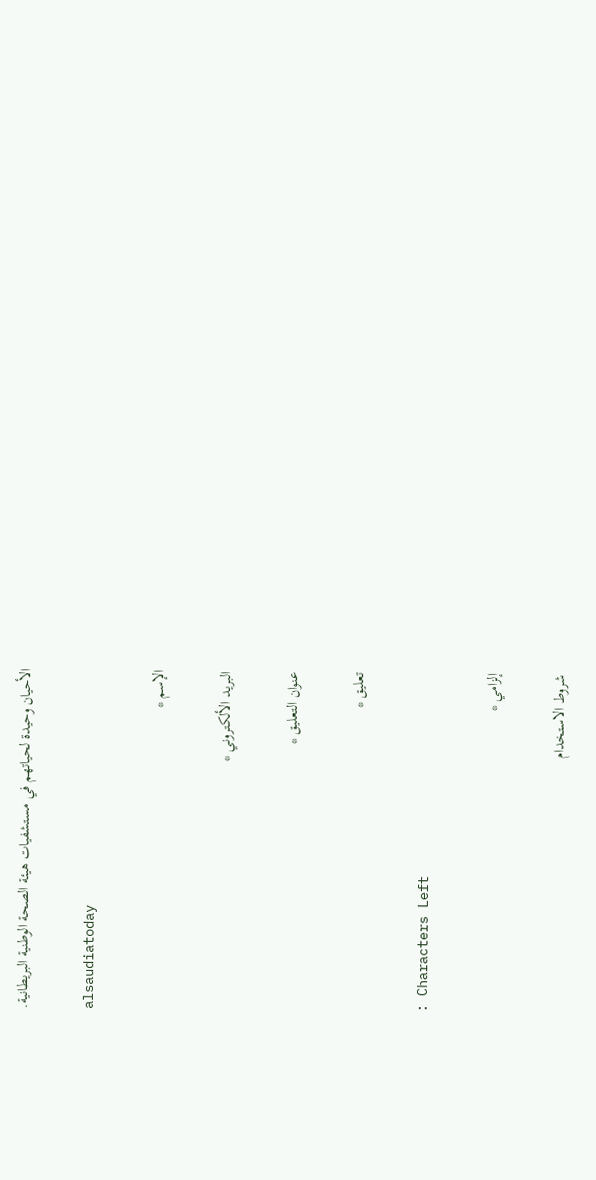الأحيان وحيدة لحياتهم في مستشفيات هيئة الصحة الوطنية البريطانية.

alsaudiatoday

الإسم *

البريد الألكتروني *

عنوان التعليق *

تعليق *

: Characters Left

إلزامي *

شروط الاستخدام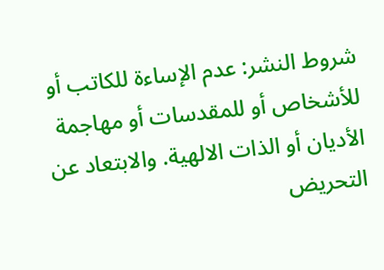شروط النشر: عدم الإساءة للكاتب أو للأشخاص أو للمقدسات أو مهاجمة الأديان أو الذات الالهية. والابتعاد عن التحريض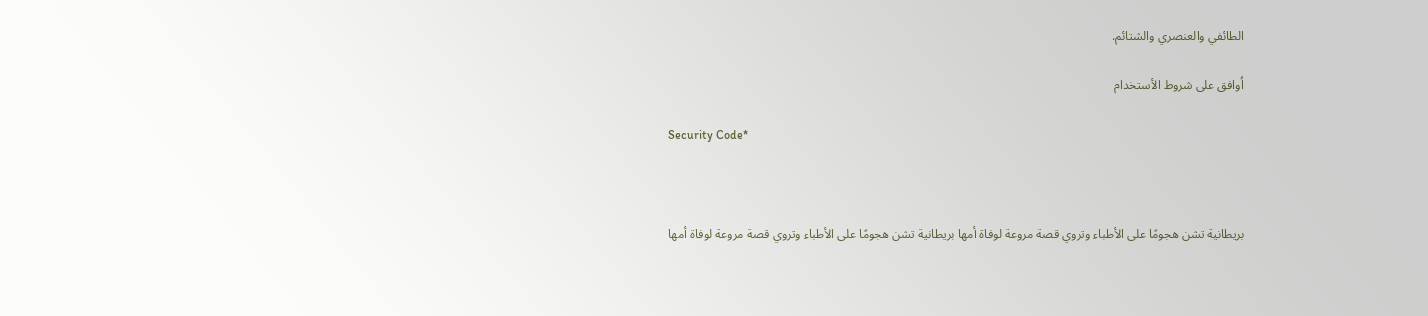الطائفي والعنصري والشتائم.

اُوافق على شروط الأستخدام

Security Code*



بريطانية تشن هجومًا على الأطباء وتروي قصة مروعة لوفاة أمها بريطانية تشن هجومًا على الأطباء وتروي قصة مروعة لوفاة أمها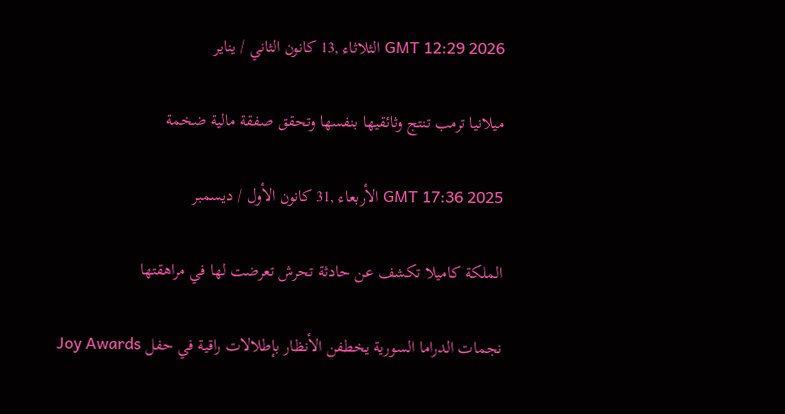GMT 12:29 2026 الثلاثاء ,13 كانون الثاني / يناير

ميلانيا ترمب تنتج وثائقيها بنفسها وتحقق صفقة مالية ضخمة

GMT 17:36 2025 الأربعاء ,31 كانون الأول / ديسمبر

الملكة كاميلا تكشف عن حادثة تحرش تعرضت لها في مراهقتها

نجمات الدراما السورية يخطفن الأنظار بإطلالات راقية في حفل Joy Awards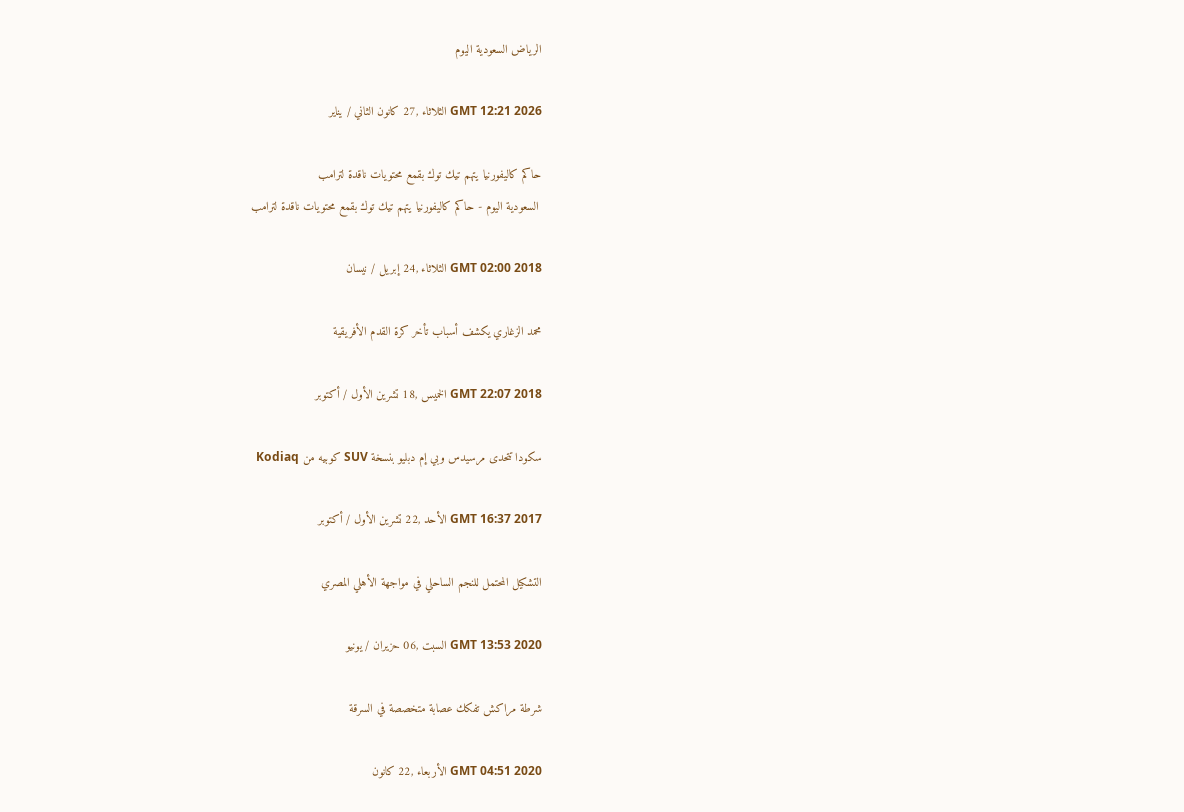الرياض السعودية اليوم

GMT 12:21 2026 الثلاثاء ,27 كانون الثاني / يناير

حاكم كاليفورنيا يتهم تيك توك بقمع محتويات ناقدة لترامب
 السعودية اليوم - حاكم كاليفورنيا يتهم تيك توك بقمع محتويات ناقدة لترامب

GMT 02:00 2018 الثلاثاء ,24 إبريل / نيسان

محمد الزغاري يكشف أسباب تأخر كرة القدم الأفريقية

GMT 22:07 2018 الخميس ,18 تشرين الأول / أكتوبر

سكودا تتحدى مرسيدس وبي إم دبليو بنسخة SUV كوبيه من Kodiaq

GMT 16:37 2017 الأحد ,22 تشرين الأول / أكتوبر

التشكيل المحتمل للنجم الساحلي في مواجهة الأهلي المصري

GMT 13:53 2020 السبت ,06 حزيران / يونيو

شرطة مراكش تفكك عصابة متخصصة في السرقة

GMT 04:51 2020 الأربعاء ,22 كانون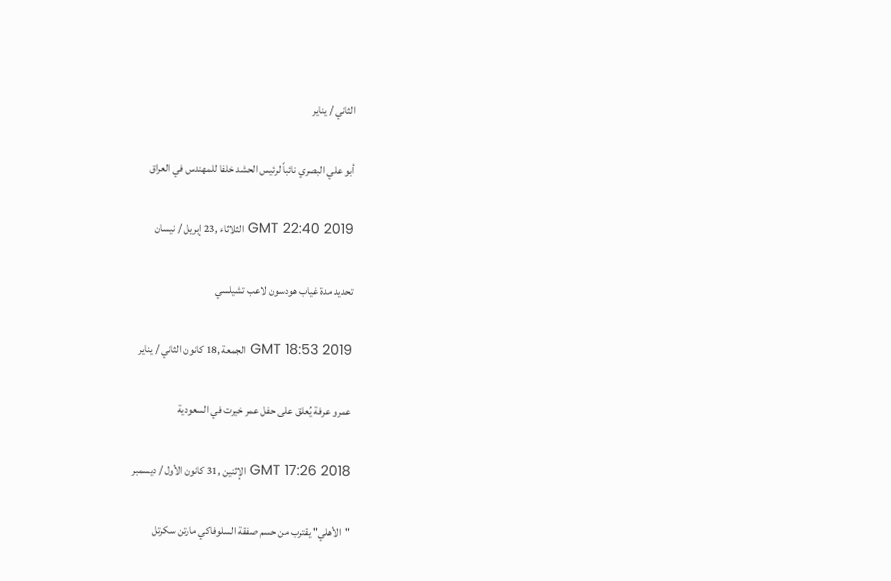الثاني / يناير

أبو علي البصري نائباً لرئيس الحشد خلفا للمهندس في العراق

GMT 22:40 2019 الثلاثاء ,23 إبريل / نيسان

تحديد مدة غياب هودسون لاعب تشيلسي

GMT 18:53 2019 الجمعة ,18 كانون الثاني / يناير

عمرو عرفة يُعلق على حفل عمر خيرت في السعودية

GMT 17:26 2018 الإثنين ,31 كانون الأول / ديسمبر

"الأهلي" يقترب من حسم صفقة السلوفاكي مارتن سكرتل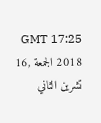GMT 17:25 2018 الجمعة ,16 تشرين الثاني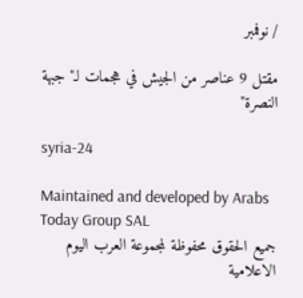/ نوفمبر

مقتل 9 عناصر من الجيش في هجمات لـ"جبهة النصرة"

syria-24

Maintained and developed by Arabs Today Group SAL
جميع الحقوق محفوظة لمجموعة العرب اليوم الاعلامية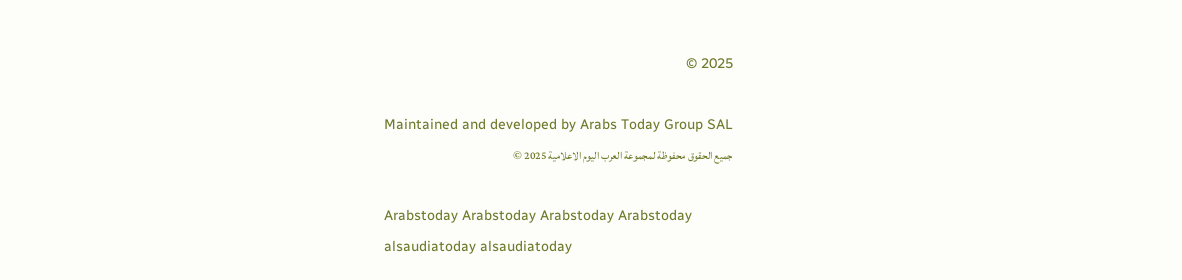2025 ©

Maintained and developed by Arabs Today Group SAL
جميع الحقوق محفوظة لمجموعة العرب اليوم الاعلامية 2025 ©

Arabstoday Arabstoday Arabstoday Arabstoday
alsaudiatoday alsaudiatoday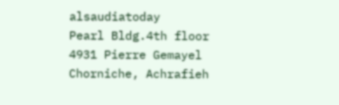alsaudiatoday
Pearl Bldg.4th floor 4931 Pierre Gemayel Chorniche, Achrafieh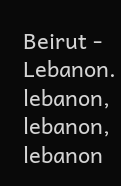Beirut - Lebanon.
lebanon, lebanon, lebanon